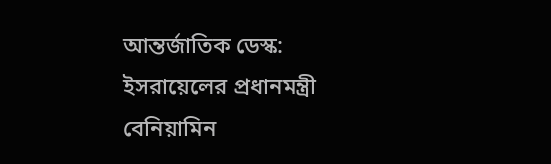আন্তর্জাতিক ডেস্ক:
ইসরায়েলের প্রধানমন্ত্রী বেনিয়ামিন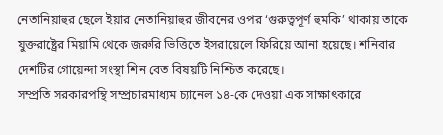নেতানিয়াহুর ছেলে ইয়ার নেতানিয়াহুর জীবনের ওপর ‘গুরুত্বপূর্ণ হুমকি’ থাকায় তাকে যুক্তরাষ্ট্রের মিয়ামি থেকে জরুরি ভিত্তিতে ইসরায়েলে ফিরিয়ে আনা হয়েছে। শনিবার দেশটির গোয়েন্দা সংস্থা শিন বেত বিষয়টি নিশ্চিত করেছে।
সম্প্রতি সরকারপন্থি সম্প্রচারমাধ্যম চ্যানেল ১৪-কে দেওয়া এক সাক্ষাৎকারে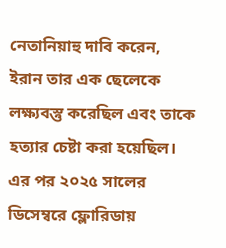নেতানিয়াহু দাবি করেন, ইরান তার এক ছেলেকে লক্ষ্যবস্তু করেছিল এবং তাকে হত্যার চেষ্টা করা হয়েছিল। এর পর ২০২৫ সালের ডিসেম্বরে ফ্লোরিডায়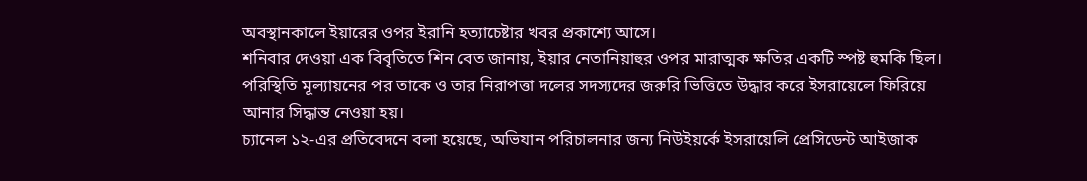অবস্থানকালে ইয়ারের ওপর ইরানি হত্যাচেষ্টার খবর প্রকাশ্যে আসে।
শনিবার দেওয়া এক বিবৃতিতে শিন বেত জানায়, ইয়ার নেতানিয়াহুর ওপর মারাত্মক ক্ষতির একটি স্পষ্ট হুমকি ছিল। পরিস্থিতি মূল্যায়নের পর তাকে ও তার নিরাপত্তা দলের সদস্যদের জরুরি ভিত্তিতে উদ্ধার করে ইসরায়েলে ফিরিয়ে আনার সিদ্ধান্ত নেওয়া হয়।
চ্যানেল ১২-এর প্রতিবেদনে বলা হয়েছে, অভিযান পরিচালনার জন্য নিউইয়র্কে ইসরায়েলি প্রেসিডেন্ট আইজাক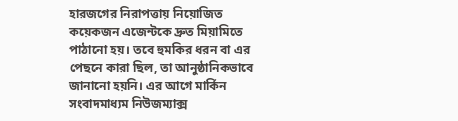হারজগের নিরাপত্তায় নিয়োজিত কয়েকজন এজেন্টকে দ্রুত মিয়ামিতে পাঠানো হয়। তবে হুমকির ধরন বা এর পেছনে কারা ছিল, তা আনুষ্ঠানিকভাবে জানানো হয়নি। এর আগে মার্কিন সংবাদমাধ্যম নিউজম্যাক্স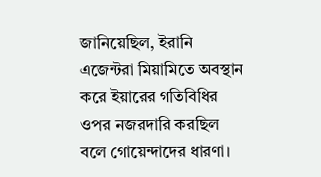জানিয়েছিল, ইরানি এজেন্টরা মিয়ামিতে অবস্থান করে ইয়ারের গতিবিধির ওপর নজরদারি করছিল বলে গোয়েন্দাদের ধারণা।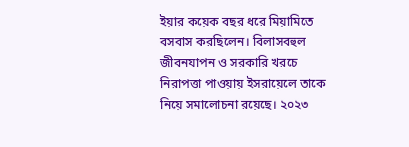ইয়ার কয়েক বছর ধরে মিয়ামিতে বসবাস করছিলেন। বিলাসবহুল জীবনযাপন ও সরকারি খরচে নিরাপত্তা পাওয়ায় ইসরায়েলে তাকে নিয়ে সমালোচনা রয়েছে। ২০২৩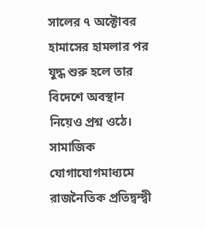সালের ৭ অক্টোবর হামাসের হামলার পর যুদ্ধ শুরু হলে তার বিদেশে অবস্থান নিয়েও প্রশ্ন ওঠে।
সামাজিক যোগাযোগমাধ্যমে রাজনৈতিক প্রতিদ্বন্দ্বী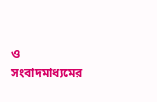ও সংবাদমাধ্যমের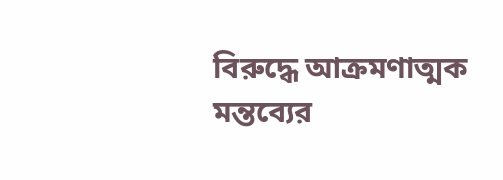বিরুদ্ধে আক্রমণাত্মক মন্তব্যের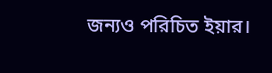জন্যও পরিচিত ইয়ার।